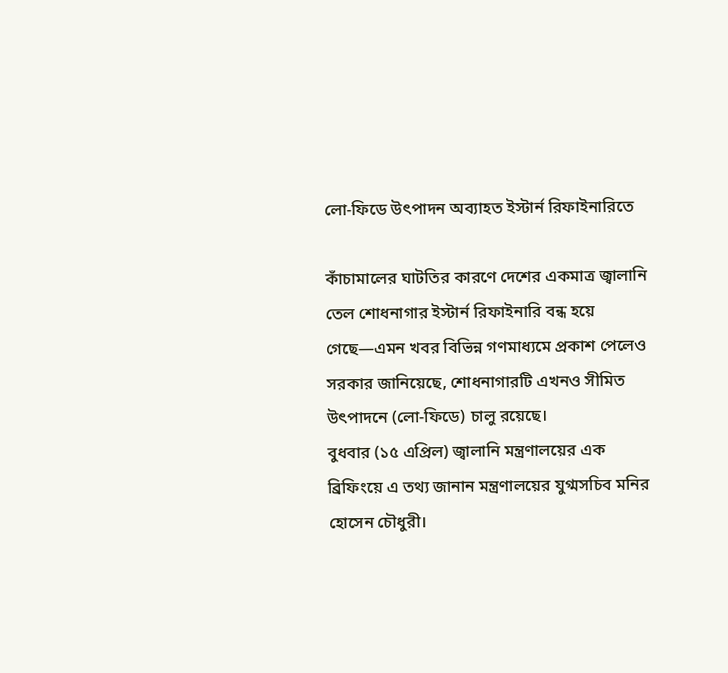লো-ফিডে উৎপাদন অব্যাহত ইস্টার্ন রিফাইনারিতে

কাঁচামালের ঘাটতির কারণে দেশের একমাত্র জ্বালানি তেল শোধনাগার ইস্টার্ন রিফাইনারি বন্ধ হয়ে গেছে—এমন খবর বিভিন্ন গণমাধ্যমে প্রকাশ পেলেও সরকার জানিয়েছে, শোধনাগারটি এখনও সীমিত উৎপাদনে (লো-ফিডে) চালু রয়েছে।
বুধবার (১৫ এপ্রিল) জ্বালানি মন্ত্রণালয়ের এক ব্রিফিংয়ে এ তথ্য জানান মন্ত্রণালয়ের যুগ্মসচিব মনির হোসেন চৌধুরী।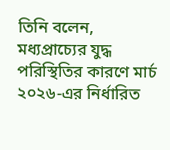তিনি বলেন, মধ্যপ্রাচ্যের যুদ্ধ পরিস্থিতির কারণে মার্চ ২০২৬-এর নির্ধারিত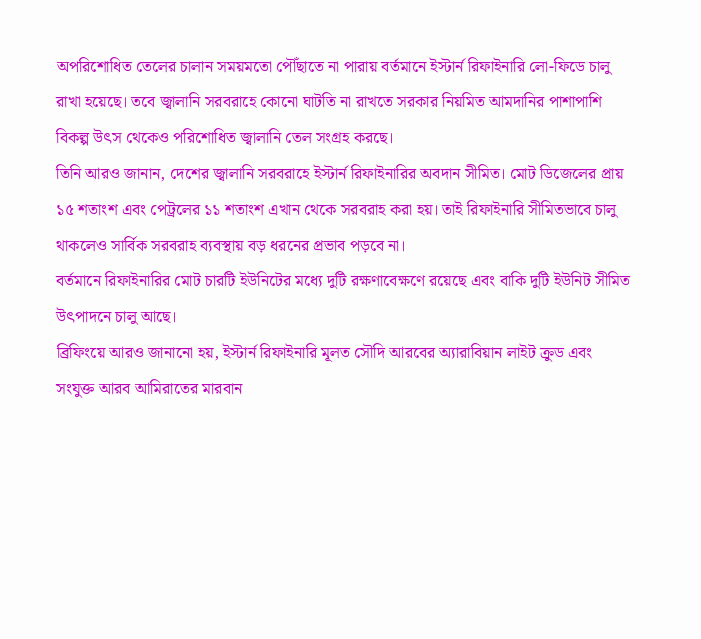অপরিশোধিত তেলের চালান সময়মতো পৌঁছাতে না পারায় বর্তমানে ইস্টার্ন রিফাইনারি লো-ফিডে চালু রাখা হয়েছে। তবে জ্বালানি সরবরাহে কোনো ঘাটতি না রাখতে সরকার নিয়মিত আমদানির পাশাপাশি বিকল্প উৎস থেকেও পরিশোধিত জ্বালানি তেল সংগ্রহ করছে।
তিনি আরও জানান, দেশের জ্বালানি সরবরাহে ইস্টার্ন রিফাইনারির অবদান সীমিত। মোট ডিজেলের প্রায় ১৫ শতাংশ এবং পেট্রলের ১১ শতাংশ এখান থেকে সরবরাহ করা হয়। তাই রিফাইনারি সীমিতভাবে চালু থাকলেও সার্বিক সরবরাহ ব্যবস্থায় বড় ধরনের প্রভাব পড়বে না।
বর্তমানে রিফাইনারির মোট চারটি ইউনিটের মধ্যে দুটি রক্ষণাবেক্ষণে রয়েছে এবং বাকি দুটি ইউনিট সীমিত উৎপাদনে চালু আছে।
ব্রিফিংয়ে আরও জানানো হয়, ইস্টার্ন রিফাইনারি মূলত সৌদি আরবের অ্যারাবিয়ান লাইট ক্রুড এবং সংযুক্ত আরব আমিরাতের মারবান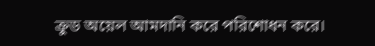ক্রুড অয়েল আমদানি করে পরিশোধন করে।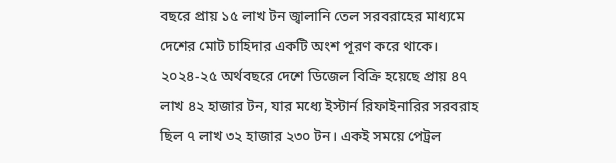বছরে প্রায় ১৫ লাখ টন জ্বালানি তেল সরবরাহের মাধ্যমে দেশের মোট চাহিদার একটি অংশ পূরণ করে থাকে।
২০২৪-২৫ অর্থবছরে দেশে ডিজেল বিক্রি হয়েছে প্রায় ৪৭ লাখ ৪২ হাজার টন, যার মধ্যে ইস্টার্ন রিফাইনারির সরবরাহ ছিল ৭ লাখ ৩২ হাজার ২৩০ টন। একই সময়ে পেট্রল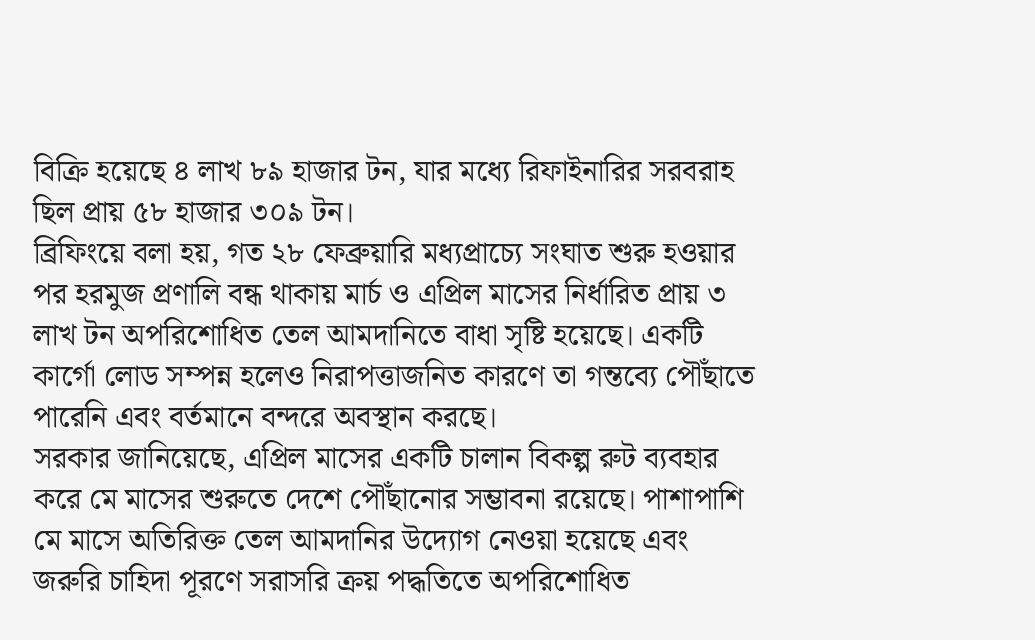বিক্রি হয়েছে ৪ লাখ ৮৯ হাজার টন, যার মধ্যে রিফাইনারির সরবরাহ ছিল প্রায় ৫৮ হাজার ৩০৯ টন।
ব্রিফিংয়ে বলা হয়, গত ২৮ ফেব্রুয়ারি মধ্যপ্রাচ্যে সংঘাত শুরু হওয়ার পর হরমুজ প্রণালি বন্ধ থাকায় মার্চ ও এপ্রিল মাসের নির্ধারিত প্রায় ৩ লাখ টন অপরিশোধিত তেল আমদানিতে বাধা সৃষ্টি হয়েছে। একটি কার্গো লোড সম্পন্ন হলেও নিরাপত্তাজনিত কারণে তা গন্তব্যে পৌঁছাতে পারেনি এবং বর্তমানে বন্দরে অবস্থান করছে।
সরকার জানিয়েছে, এপ্রিল মাসের একটি চালান বিকল্প রুট ব্যবহার করে মে মাসের শুরুতে দেশে পৌঁছানোর সম্ভাবনা রয়েছে। পাশাপাশি মে মাসে অতিরিক্ত তেল আমদানির উদ্যোগ নেওয়া হয়েছে এবং জরুরি চাহিদা পূরণে সরাসরি ক্রয় পদ্ধতিতে অপরিশোধিত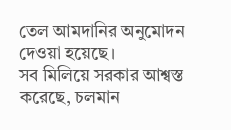তেল আমদানির অনুমোদন দেওয়া হয়েছে।
সব মিলিয়ে সরকার আশ্বস্ত করেছে, চলমান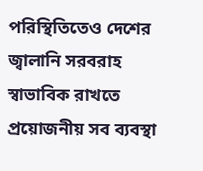পরিস্থিতিতেও দেশের জ্বালানি সরবরাহ স্বাভাবিক রাখতে প্রয়োজনীয় সব ব্যবস্থা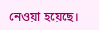নেওয়া হয়েছে।